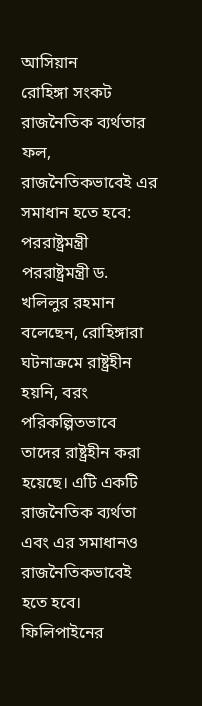আসিয়ান
রোহিঙ্গা সংকট রাজনৈতিক ব্যর্থতার ফল, রাজনৈতিকভাবেই এর সমাধান হতে হবে: পররাষ্ট্রমন্ত্রী
পররাষ্ট্রমন্ত্রী ড. খলিলুর রহমান বলেছেন, রোহিঙ্গারা ঘটনাক্রমে রাষ্ট্রহীন হয়নি, বরং পরিকল্পিতভাবে তাদের রাষ্ট্রহীন করা হয়েছে। এটি একটি রাজনৈতিক ব্যর্থতা এবং এর সমাধানও রাজনৈতিকভাবেই হতে হবে।
ফিলিপাইনের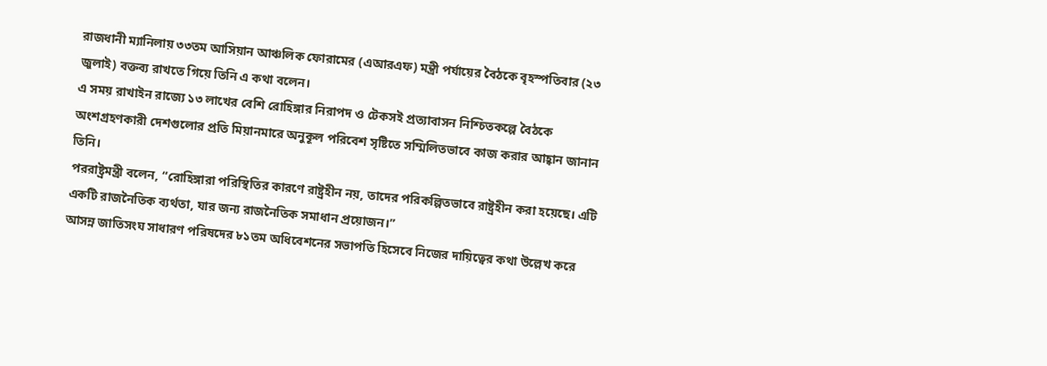রাজধানী ম্যানিলায় ৩৩তম আসিয়ান আঞ্চলিক ফোরামের (এআরএফ) মন্ত্রী পর্যায়ের বৈঠকে বৃহস্পতিবার (২৩ জুলাই) বক্তব্য রাখতে গিয়ে তিনি এ কথা বলেন।
এ সময় রাখাইন রাজ্যে ১৩ লাখের বেশি রোহিঙ্গার নিরাপদ ও টেকসই প্রত্যাবাসন নিশ্চিতকল্পে বৈঠকে অংশগ্রহণকারী দেশগুলোর প্রতি মিয়ানমারে অনুকূল পরিবেশ সৃষ্টিতে সম্মিলিতভাবে কাজ করার আহ্বান জানান তিনি।
পররাষ্ট্রমন্ত্রী বলেন, “রোহিঙ্গারা পরিস্থিতির কারণে রাষ্ট্রহীন নয়, তাদের পরিকল্পিতভাবে রাষ্ট্রহীন করা হয়েছে। এটি একটি রাজনৈতিক ব্যর্থতা, যার জন্য রাজনৈতিক সমাধান প্রয়োজন।”
আসন্ন জাতিসংঘ সাধারণ পরিষদের ৮১তম অধিবেশনের সভাপতি হিসেবে নিজের দায়িত্বের কথা উল্লেখ করে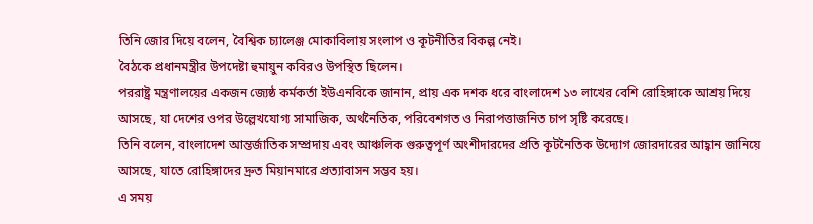তিনি জোর দিয়ে বলেন, বৈশ্বিক চ্যালেঞ্জ মোকাবিলায় সংলাপ ও কূটনীতির বিকল্প নেই।
বৈঠকে প্রধানমন্ত্রীর উপদেষ্টা হুমায়ুন কবিরও উপস্থিত ছিলেন।
পররাষ্ট্র মন্ত্রণালয়ের একজন জ্যেষ্ঠ কর্মকর্তা ইউএনবিকে জানান, প্রায় এক দশক ধরে বাংলাদেশ ১৩ লাখের বেশি রোহিঙ্গাকে আশ্রয় দিয়ে আসছে, যা দেশের ওপর উল্লেখযোগ্য সামাজিক, অর্থনৈতিক, পরিবেশগত ও নিরাপত্তাজনিত চাপ সৃষ্টি করেছে।
তিনি বলেন, বাংলাদেশ আন্তর্জাতিক সম্প্রদায় এবং আঞ্চলিক গুরুত্বপূর্ণ অংশীদারদের প্রতি কূটনৈতিক উদ্যোগ জোরদারের আহ্বান জানিয়ে আসছে, যাতে রোহিঙ্গাদের দ্রুত মিয়ানমারে প্রত্যাবাসন সম্ভব হয়।
এ সময়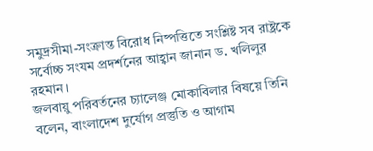সমুদ্রসীমা-সংক্রান্ত বিরোধ নিষ্পত্তিতে সংশ্লিষ্ট সব রাষ্ট্রকে সর্বোচ্চ সংযম প্রদর্শনের আহ্বান জানান ড. খলিলুর রহমান।
জলবায়ু পরিবর্তনের চ্যালেঞ্জ মোকাবিলার বিষয়ে তিনি বলেন, বাংলাদেশ দুর্যোগ প্রস্তুতি ও আগাম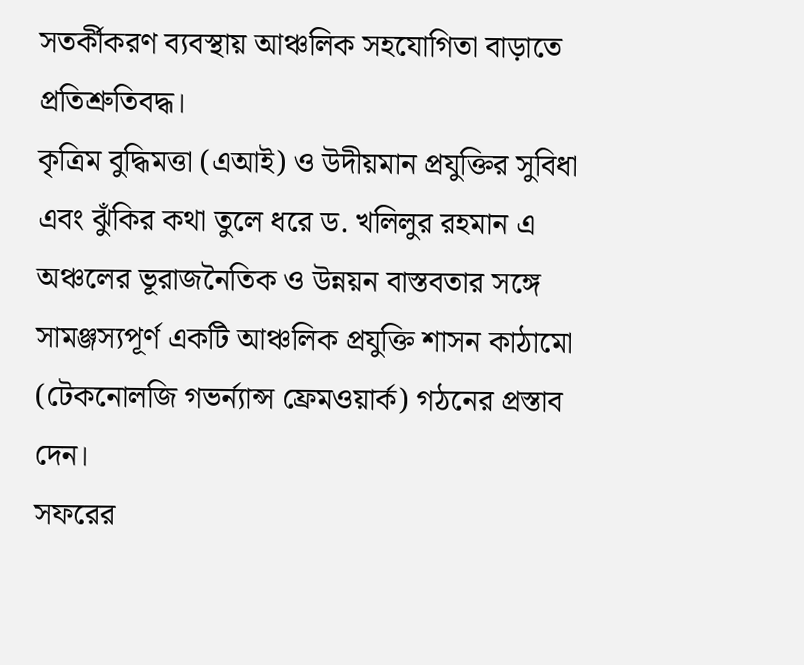সতর্কীকরণ ব্যবস্থায় আঞ্চলিক সহযোগিতা বাড়াতে প্রতিশ্রুতিবদ্ধ।
কৃত্রিম বুদ্ধিমত্তা (এআই) ও উদীয়মান প্রযুক্তির সুবিধা এবং ঝুঁকির কথা তুলে ধরে ড. খলিলুর রহমান এ অঞ্চলের ভূরাজনৈতিক ও উন্নয়ন বাস্তবতার সঙ্গে সামঞ্জস্যপূর্ণ একটি আঞ্চলিক প্রযুক্তি শাসন কাঠামো (টেকনোলজি গভর্ন্যান্স ফ্রেমওয়ার্ক) গঠনের প্রস্তাব দেন।
সফরের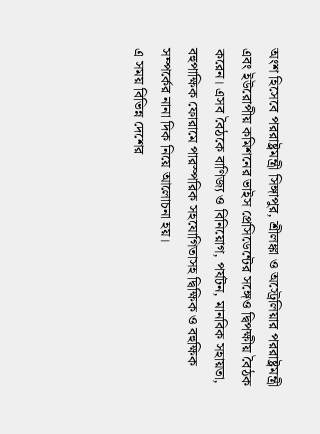অংশ হিসেবে পররাষ্ট্রমন্ত্রী সিঙ্গাপুর, শ্রীলঙ্কা ও অস্ট্রেলিয়ার পররাষ্ট্রমন্ত্রী এবং ইউরোপীয় কমিশনের ভাইস প্রেসিডেন্টের সঙ্গেও দ্বিপক্ষীয় বৈঠক করেন। এসব বৈঠকে বাণিজ্য ও বিনিয়োগ, পর্যটন, মানবিক সহায়তা, বহুপাক্ষিক ফোরামে পারস্পরিক সহযোগিতাসহ দ্বিক্ষিক ও বহুক্ষিক সম্পর্কের নানা দিক নিয়ে আলোচনা হয়।
এ সময় বিভিন্ন দেশের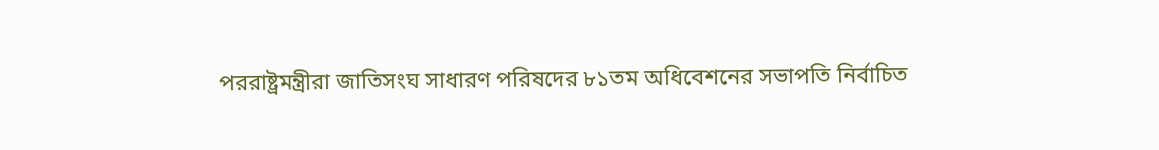পররাষ্ট্রমন্ত্রীরা জাতিসংঘ সাধারণ পরিষদের ৮১তম অধিবেশনের সভাপতি নির্বাচিত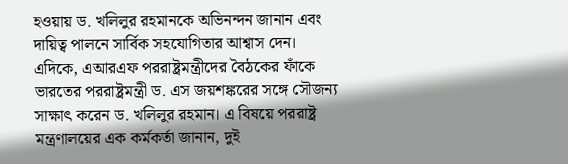হওয়ায় ড. খলিলুর রহমানকে অভিনন্দন জানান এবং দায়িত্ব পালনে সার্বিক সহযোগিতার আশ্বাস দেন।
এদিকে, এআরএফ পররাষ্ট্রমন্ত্রীদের বৈঠকের ফাঁকে ভারতের পররাষ্ট্রমন্ত্রী ড. এস জয়শঙ্করের সঙ্গে সৌজন্য সাক্ষাৎ করেন ড. খলিলুর রহমান। এ বিষয়ে পররাষ্ট্র মন্ত্রণালয়ের এক কর্মকর্তা জানান, দুই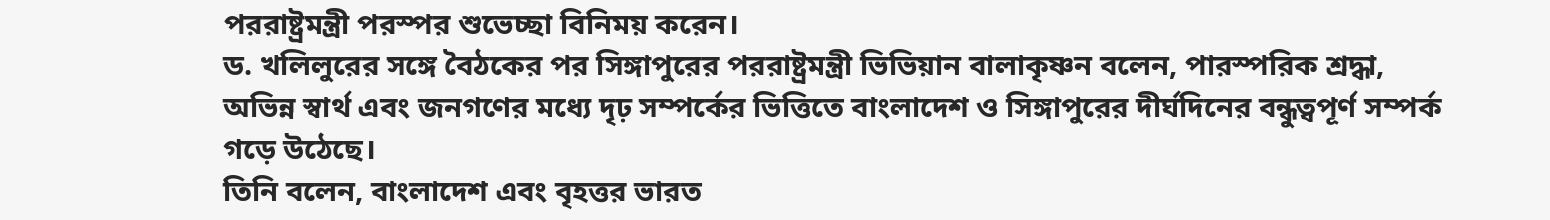পররাষ্ট্রমন্ত্রী পরস্পর শুভেচ্ছা বিনিময় করেন।
ড. খলিলুরের সঙ্গে বৈঠকের পর সিঙ্গাপুরের পররাষ্ট্রমন্ত্রী ভিভিয়ান বালাকৃষ্ণন বলেন, পারস্পরিক শ্রদ্ধা, অভিন্ন স্বার্থ এবং জনগণের মধ্যে দৃঢ় সম্পর্কের ভিত্তিতে বাংলাদেশ ও সিঙ্গাপুরের দীর্ঘদিনের বন্ধুত্বপূর্ণ সম্পর্ক গড়ে উঠেছে।
তিনি বলেন, বাংলাদেশ এবং বৃহত্তর ভারত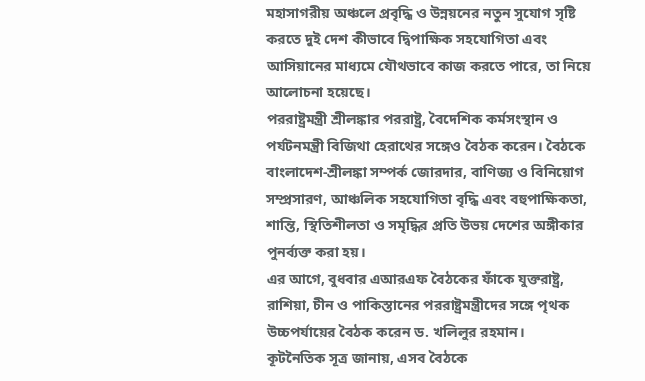মহাসাগরীয় অঞ্চলে প্রবৃদ্ধি ও উন্নয়নের নতুন সুযোগ সৃষ্টি করতে দুই দেশ কীভাবে দ্বিপাক্ষিক সহযোগিতা এবং আসিয়ানের মাধ্যমে যৌথভাবে কাজ করতে পারে, তা নিয়ে আলোচনা হয়েছে।
পররাষ্ট্রমন্ত্রী শ্রীলঙ্কার পররাষ্ট্র, বৈদেশিক কর্মসংস্থান ও পর্যটনমন্ত্রী বিজিথা হেরাথের সঙ্গেও বৈঠক করেন। বৈঠকে বাংলাদেশ-শ্রীলঙ্কা সম্পর্ক জোরদার, বাণিজ্য ও বিনিয়োগ সম্প্রসারণ, আঞ্চলিক সহযোগিতা বৃদ্ধি এবং বহুপাক্ষিকতা, শান্তি, স্থিতিশীলতা ও সমৃদ্ধির প্রতি উভয় দেশের অঙ্গীকার পুনর্ব্যক্ত করা হয়।
এর আগে, বুধবার এআরএফ বৈঠকের ফাঁকে যুক্তরাষ্ট্র, রাশিয়া, চীন ও পাকিস্তানের পররাষ্ট্রমন্ত্রীদের সঙ্গে পৃথক উচ্চপর্যায়ের বৈঠক করেন ড. খলিলুর রহমান।
কূটনৈতিক সূত্র জানায়, এসব বৈঠকে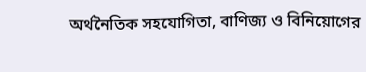অর্থনৈতিক সহযোগিতা, বাণিজ্য ও বিনিয়োগের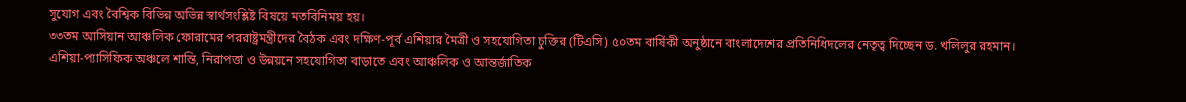সুযোগ এবং বৈশ্বিক বিভিন্ন অভিন্ন স্বার্থসংশ্লিষ্ট বিষয়ে মতবিনিময় হয়।
৩৩তম আসিয়ান আঞ্চলিক ফোরামের পররাষ্ট্রমন্ত্রীদের বৈঠক এবং দক্ষিণ-পূর্ব এশিয়ার মৈত্রী ও সহযোগিতা চুক্তির (টিএসি) ৫০তম বার্ষিকী অনুষ্ঠানে বাংলাদেশের প্রতিনিধিদলের নেতৃত্ব দিচ্ছেন ড. খলিলুর রহমান। এশিয়া-প্যাসিফিক অঞ্চলে শান্তি, নিরাপত্তা ও উন্নয়নে সহযোগিতা বাড়াতে এবং আঞ্চলিক ও আন্তর্জাতিক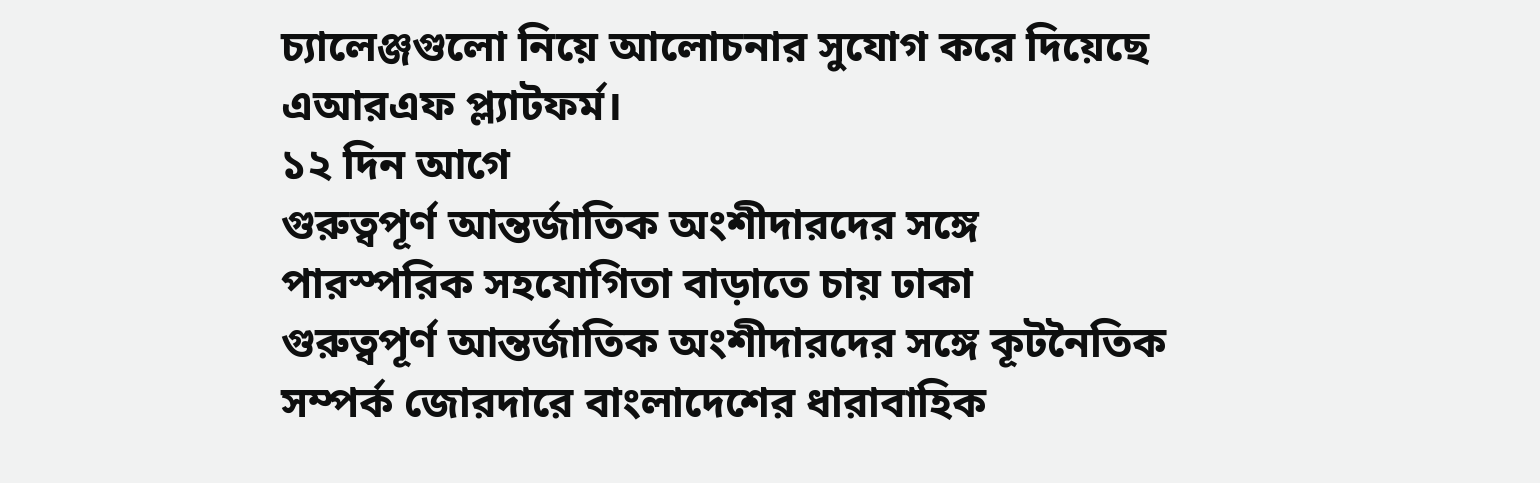চ্যালেঞ্জগুলো নিয়ে আলোচনার সুযোগ করে দিয়েছে এআরএফ প্ল্যাটফর্ম।
১২ দিন আগে
গুরুত্বপূর্ণ আন্তর্জাতিক অংশীদারদের সঙ্গে পারস্পরিক সহযোগিতা বাড়াতে চায় ঢাকা
গুরুত্বপূর্ণ আন্তর্জাতিক অংশীদারদের সঙ্গে কূটনৈতিক সম্পর্ক জোরদারে বাংলাদেশের ধারাবাহিক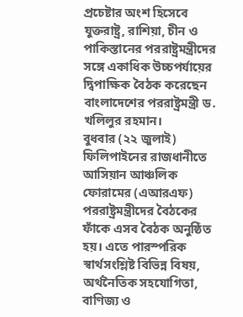প্রচেষ্টার অংশ হিসেবে যুক্তরাষ্ট্র, রাশিয়া, চীন ও পাকিস্তানের পররাষ্ট্রমন্ত্রীদের সঙ্গে একাধিক উচ্চপর্যায়ের দ্বিপাক্ষিক বৈঠক করেছেন বাংলাদেশের পররাষ্ট্রমন্ত্রী ড. খলিলুর রহমান।
বুধবার (২২ জুলাই) ফিলিপাইনের রাজধানীতে আসিয়ান আঞ্চলিক ফোরামের (এআরএফ) পররাষ্ট্রমন্ত্রীদের বৈঠকের ফাঁকে এসব বৈঠক অনুষ্ঠিত হয়। এতে পারস্পরিক স্বার্থসংশ্লিষ্ট বিভিন্ন বিষয়, অর্থনৈতিক সহযোগিতা, বাণিজ্য ও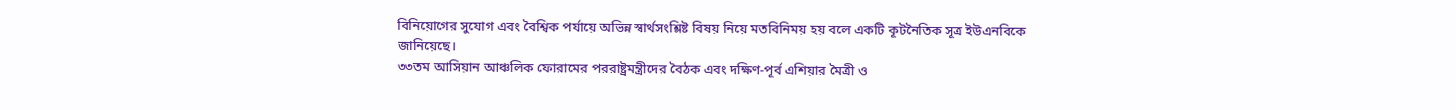বিনিয়োগের সুযোগ এবং বৈশ্বিক পর্যায়ে অভিন্ন স্বার্থসংশ্লিষ্ট বিষয় নিয়ে মতবিনিময় হয় বলে একটি কূটনৈতিক সূত্র ইউএনবিকে জানিয়েছে।
৩৩তম আসিয়ান আঞ্চলিক ফোরামের পররাষ্ট্রমন্ত্রীদের বৈঠক এবং দক্ষিণ-পূর্ব এশিয়ার মৈত্রী ও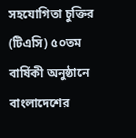সহযোগিতা চুক্তির (টিএসি) ৫০তম বার্ষিকী অনুষ্ঠানে বাংলাদেশের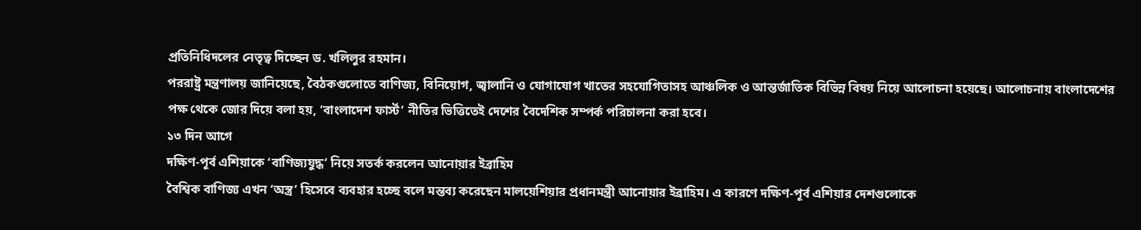প্রতিনিধিদলের নেতৃত্ব দিচ্ছেন ড. খলিলুর রহমান।
পররাষ্ট্র মন্ত্রণালয় জানিয়েছে, বৈঠকগুলোতে বাণিজ্য, বিনিয়োগ, জ্বালানি ও যোগাযোগ খাতের সহযোগিতাসহ আঞ্চলিক ও আন্তর্জাতিক বিভিন্ন বিষয় নিয়ে আলোচনা হয়েছে। আলোচনায় বাংলাদেশের পক্ষ থেকে জোর দিয়ে বলা হয়, ‘বাংলাদেশ ফার্স্ট’ নীতির ভিত্তিতেই দেশের বৈদেশিক সম্পর্ক পরিচালনা করা হবে।
১৩ দিন আগে
দক্ষিণ-পূর্ব এশিয়াকে ‘বাণিজ্যযুদ্ধ’ নিয়ে সতর্ক করলেন আনোয়ার ইব্রাহিম
বৈশ্বিক বাণিজ্য এখন ‘অস্ত্র’ হিসেবে ব্যবহার হচ্ছে বলে মন্তব্য করেছেন মালয়েশিয়ার প্রধানমন্ত্রী আনোয়ার ইব্রাহিম। এ কারণে দক্ষিণ-পূর্ব এশিয়ার দেশগুলোকে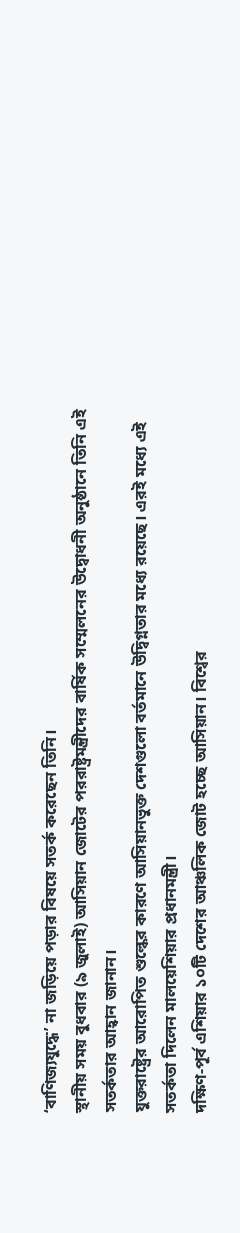‘বাণিজ্যযুদ্ধে’ না জড়িয়ে পড়ার বিষয়ে সতর্ক করেছেন তিনি।
স্থানীয় সময় বুধবার (৯ জুলাই) আসিয়ান জোটের পররাষ্ট্রমন্ত্রীদের বার্ষিক সম্মেলনের উদ্বোধনী অনুষ্ঠানে তিনি এই সতর্কতার আহ্বান জানান।
যুক্তরাষ্ট্রের আরোপিত শুল্কের কারণে আসিয়ানভুক্ত দেশগুলো বর্তমানে উদ্বিগ্নতার মধ্যে রয়েছে। এরই মধ্যে এই সতর্কতা দিলেন মালয়েশিয়ার প্রধানমন্ত্রী।
দক্ষিণ-পূর্ব এশিয়ার ১০টি দেশের আঞ্চলিক জোট হচ্ছে আসিয়ান। বিশ্বের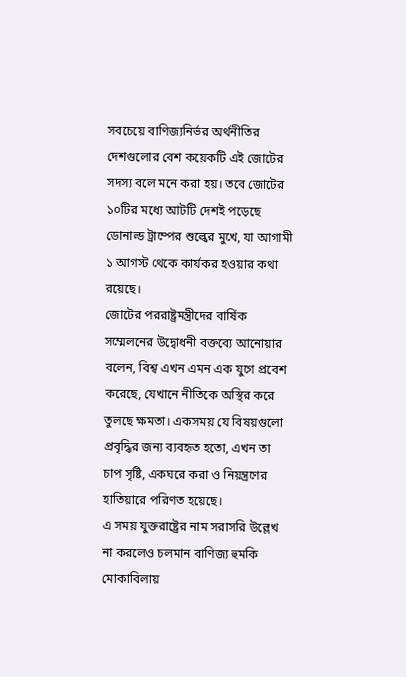সবচেয়ে বাণিজ্যনির্ভর অর্থনীতির দেশগুলোর বেশ কয়েকটি এই জোটের সদস্য বলে মনে করা হয়। তবে জোটের ১০টির মধ্যে আটটি দেশই পড়েছে ডোনাল্ড ট্রাম্পের শুল্কের মুখে, যা আগামী ১ আগস্ট থেকে কার্যকর হওয়ার কথা রয়েছে।
জোটের পররাষ্ট্রমন্ত্রীদের বার্ষিক সম্মেলনের উদ্বোধনী বক্তব্যে আনোয়ার বলেন, বিশ্ব এখন এমন এক যুগে প্রবেশ করেছে, যেখানে নীতিকে অস্থির করে তুলছে ক্ষমতা। একসময় যে বিষয়গুলো প্রবৃদ্ধির জন্য ব্যবহৃত হতো, এখন তা চাপ সৃষ্টি, একঘরে করা ও নিয়ন্ত্রণের হাতিয়ারে পরিণত হয়েছে।
এ সময় যুক্তরাষ্ট্রের নাম সরাসরি উল্লেখ না করলেও চলমান বাণিজ্য হুমকি মোকাবিলায়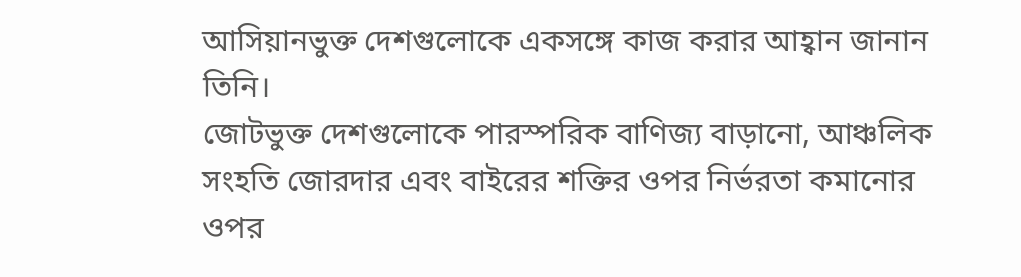আসিয়ানভুক্ত দেশগুলোকে একসঙ্গে কাজ করার আহ্বান জানান তিনি।
জোটভুক্ত দেশগুলোকে পারস্পরিক বাণিজ্য বাড়ানো, আঞ্চলিক সংহতি জোরদার এবং বাইরের শক্তির ওপর নির্ভরতা কমানোর ওপর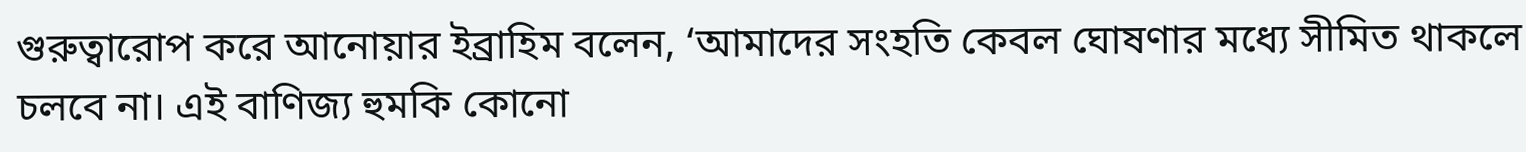গুরুত্বারোপ করে আনোয়ার ইব্রাহিম বলেন, ‘আমাদের সংহতি কেবল ঘোষণার মধ্যে সীমিত থাকলে চলবে না। এই বাণিজ্য হুমকি কোনো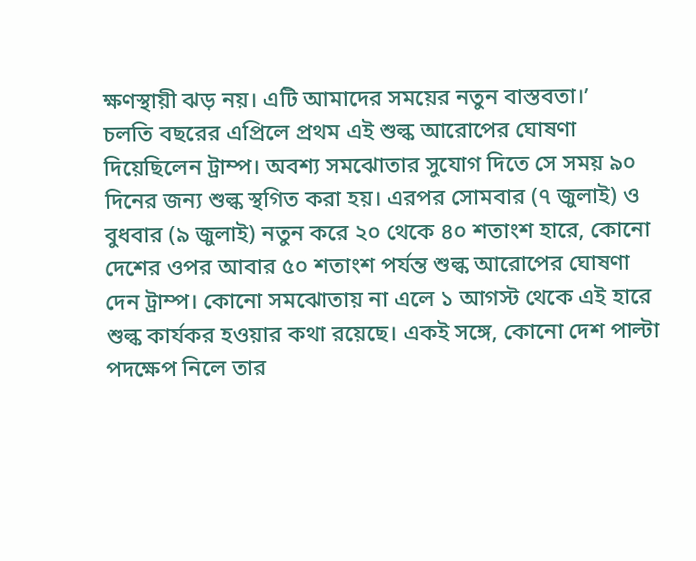ক্ষণস্থায়ী ঝড় নয়। এটি আমাদের সময়ের নতুন বাস্তবতা।’
চলতি বছরের এপ্রিলে প্রথম এই শুল্ক আরোপের ঘোষণা দিয়েছিলেন ট্রাম্প। অবশ্য সমঝোতার সুযোগ দিতে সে সময় ৯০ দিনের জন্য শুল্ক স্থগিত করা হয়। এরপর সোমবার (৭ জুলাই) ও বুধবার (৯ জুলাই) নতুন করে ২০ থেকে ৪০ শতাংশ হারে, কোনো দেশের ওপর আবার ৫০ শতাংশ পর্যন্ত শুল্ক আরোপের ঘোষণা দেন ট্রাম্প। কোনো সমঝোতায় না এলে ১ আগস্ট থেকে এই হারে শুল্ক কার্যকর হওয়ার কথা রয়েছে। একই সঙ্গে, কোনো দেশ পাল্টা পদক্ষেপ নিলে তার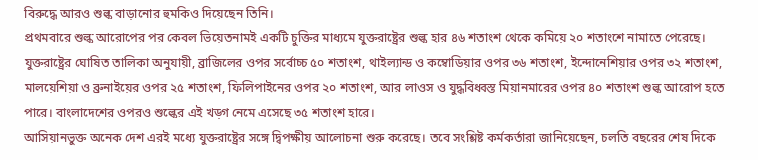বিরুদ্ধে আরও শুল্ক বাড়ানোর হুমকিও দিয়েছেন তিনি।
প্রথমবারে শুল্ক আরোপের পর কেবল ভিয়েতনামই একটি চুক্তির মাধ্যমে যুক্তরাষ্ট্রের শুল্ক হার ৪৬ শতাংশ থেকে কমিয়ে ২০ শতাংশে নামাতে পেরেছে।
যুক্তরাষ্ট্রের ঘোষিত তালিকা অনুযায়ী, ব্রাজিলের ওপর সর্বোচ্চ ৫০ শতাংশ, থাইল্যান্ড ও কম্বোডিয়ার ওপর ৩৬ শতাংশ, ইন্দোনেশিয়ার ওপর ৩২ শতাংশ, মালয়েশিয়া ও ব্রুনাইয়ের ওপর ২৫ শতাংশ, ফিলিপাইনের ওপর ২০ শতাংশ, আর লাওস ও যুদ্ধবিধ্বস্ত মিয়ানমারের ওপর ৪০ শতাংশ শুল্ক আরোপ হতে পারে। বাংলাদেশের ওপরও শুল্কের এই খড়্গ নেমে এসেছে ৩৫ শতাংশ হারে।
আসিয়ানভুক্ত অনেক দেশ এরই মধ্যে যুক্তরাষ্ট্রের সঙ্গে দ্বিপক্ষীয় আলোচনা শুরু করেছে। তবে সংশ্লিষ্ট কর্মকর্তারা জানিয়েছেন, চলতি বছরের শেষ দিকে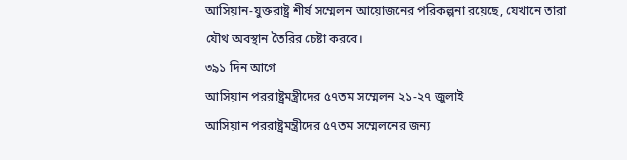আসিয়ান-যুক্তরাষ্ট্র শীর্ষ সম্মেলন আয়োজনের পরিকল্পনা রয়েছে, যেখানে তারা যৌথ অবস্থান তৈরির চেষ্টা করবে।
৩৯১ দিন আগে
আসিয়ান পররাষ্ট্রমন্ত্রীদের ৫৭তম সম্মেলন ২১-২৭ জুলাই
আসিয়ান পররাষ্ট্রমন্ত্রীদের ৫৭তম সম্মেলনের জন্য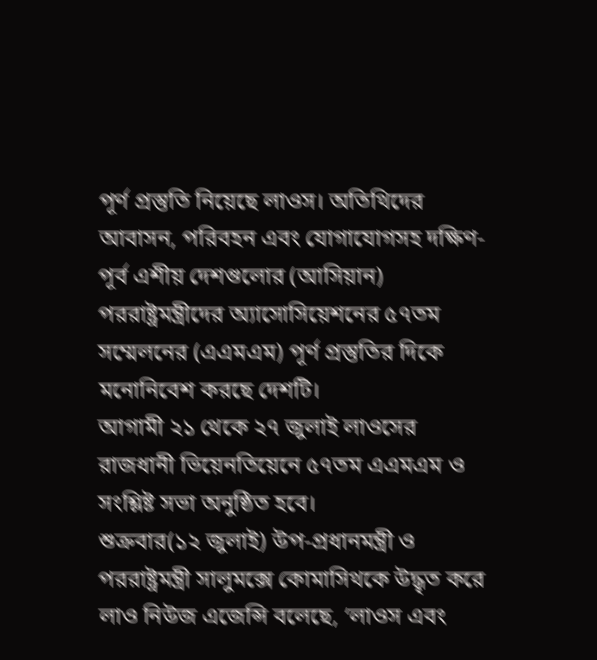পূর্ণ প্রস্তুতি নিয়েছে লাওস। অতিথিদের আবাসন, পরিবহন এবং যোগাযোগসহ দক্ষিণ-পূর্ব এশীয় দেশগুলোর (আসিয়ান) পররাষ্ট্রমন্ত্রীদের অ্যাসোসিয়েশনের ৫৭তম সম্মেলনের (এএমএম) পূর্ণ প্রস্তুতির দিকে মনোনিবেশ করছে দেশটি।
আগামী ২১ থেকে ২৭ জুলাই লাওসের রাজধানী ভিয়েনতিয়েনে ৫৭তম এএমএম ও সংশ্লিষ্ট সভা অনুষ্ঠিত হবে।
শুক্রবার(১২ জুলাই) উপ-প্রধানমন্ত্রী ও পররাষ্ট্রমন্ত্রী সালুমক্সে কোমাসিথকে উদ্ধৃত করে লাও নিউজ এজেন্সি বলেছে, ‘লাওস এবং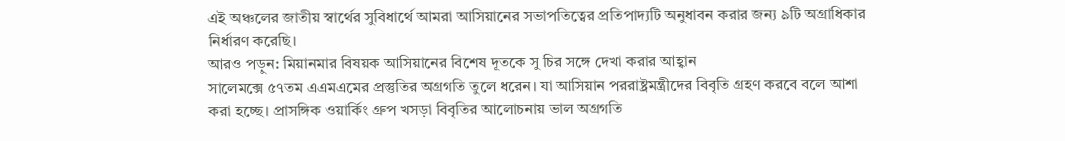এই অঞ্চলের জাতীয় স্বার্থের সুবিধার্থে আমরা আসিয়ানের সভাপতিত্বের প্রতিপাদ্যটি অনুধাবন করার জন্য ৯টি অগ্রাধিকার নির্ধারণ করেছি।
আরও পড়ুন: মিয়ানমার বিষয়ক আসিয়ানের বিশেষ দূতকে সু চির সঙ্গে দেখা করার আহ্বান
সালেমক্সে ৫৭তম এএমএমের প্রস্তুতির অগ্রগতি তুলে ধরেন। যা আসিয়ান পররাষ্ট্রমন্ত্রীদের বিবৃতি গ্রহণ করবে বলে আশা করা হচ্ছে। প্রাসঙ্গিক ওয়ার্কিং গ্রুপ খসড়া বিবৃতির আলোচনায় ভাল অগ্রগতি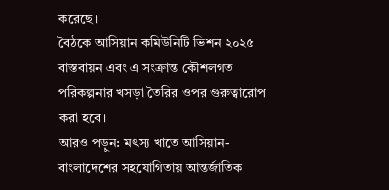করেছে।
বৈঠকে আসিয়ান কমিউনিটি ভিশন ২০২৫ বাস্তবায়ন এবং এ সংক্রান্ত কৌশলগত পরিকল্পনার খসড়া তৈরির ওপর গুরুত্বারোপ করা হবে।
আরও পড়ুন: মৎস্য খাতে আসিয়ান-বাংলাদেশের সহযোগিতায় আন্তর্জাতিক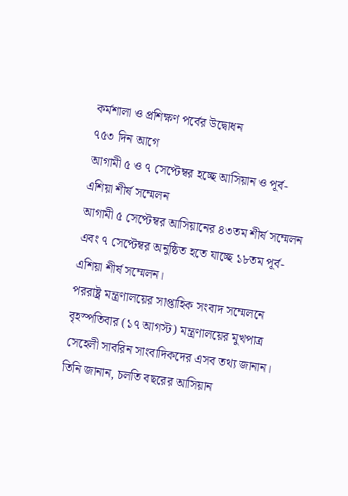কর্মশালা ও প্রশিক্ষণ পর্বের উদ্বোধন
৭৫৩ দিন আগে
আগামী ৫ ও ৭ সেপ্টেম্বর হচ্ছে আসিয়ান ও পূর্ব-এশিয়া শীর্ষ সম্মেলন
আগামী ৫ সেপ্টেম্বর আসিয়ানের ৪৩তম শীর্ষ সম্মেলন এবং ৭ সেপ্টেম্বর অনুষ্ঠিত হতে যাচ্ছে ১৮তম পূর্ব-এশিয়া শীর্ষ সম্মেলন।
পররাষ্ট্র মন্ত্রণালয়ের সাপ্তাহিক সংবাদ সম্মেলনে বৃহস্পতিবার (১৭ আগস্ট) মন্ত্রণালয়ের মুখপাত্র সেহেলী সাবরিন সাংবাদিকদের এসব তথ্য জানান।
তিনি জানান, চলতি বছরের আসিয়ান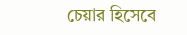চেয়ার হিসেবে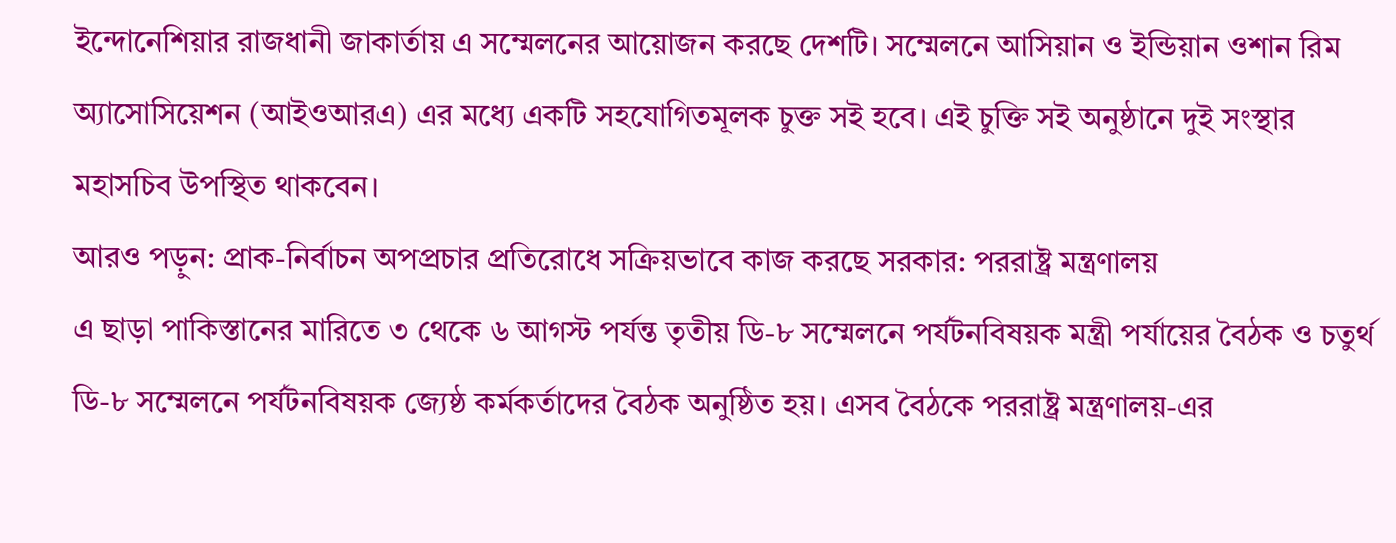ইন্দোনেশিয়ার রাজধানী জাকার্তায় এ সম্মেলনের আয়োজন করছে দেশটি। সম্মেলনে আসিয়ান ও ইন্ডিয়ান ওশান রিম অ্যাসোসিয়েশন (আইওআরএ) এর মধ্যে একটি সহযোগিতমূলক চুক্ত সই হবে। এই চুক্তি সই অনুষ্ঠানে দুই সংস্থার মহাসচিব উপস্থিত থাকবেন।
আরও পড়ুন: প্রাক-নির্বাচন অপপ্রচার প্রতিরোধে সক্রিয়ভাবে কাজ করছে সরকার: পররাষ্ট্র মন্ত্রণালয়
এ ছাড়া পাকিস্তানের মারিতে ৩ থেকে ৬ আগস্ট পর্যন্ত তৃতীয় ডি-৮ সম্মেলনে পর্যটনবিষয়ক মন্ত্রী পর্যায়ের বৈঠক ও চতুর্থ ডি-৮ সম্মেলনে পর্যটনবিষয়ক জ্যেষ্ঠ কর্মকর্তাদের বৈঠক অনুষ্ঠিত হয়। এসব বৈঠকে পররাষ্ট্র মন্ত্রণালয়-এর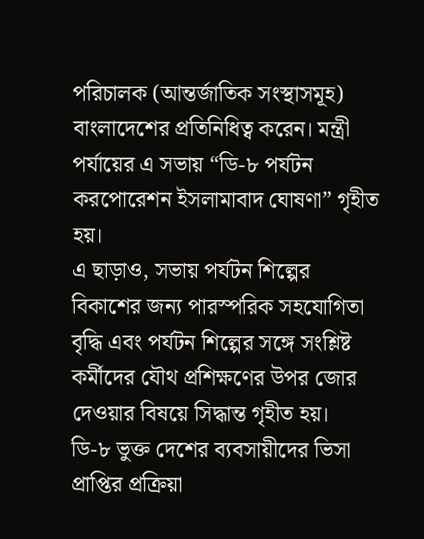পরিচালক (আন্তর্জাতিক সংস্থাসমূহ) বাংলাদেশের প্রতিনিধিত্ব করেন। মন্ত্রী পর্যায়ের এ সভায় “ডি-৮ পর্যটন করপোরেশন ইসলামাবাদ ঘোষণা” গৃহীত হয়।
এ ছাড়াও, সভায় পর্যটন শিল্পের বিকাশের জন্য পারস্পরিক সহযোগিতা বৃদ্ধি এবং পর্যটন শিল্পের সঙ্গে সংশ্লিষ্ট কর্মীদের যৌথ প্রশিক্ষণের উপর জোর দেওয়ার বিষয়ে সিদ্ধান্ত গৃহীত হয়।
ডি-৮ ভুক্ত দেশের ব্যবসায়ীদের ভিসা প্রাপ্তির প্রক্রিয়া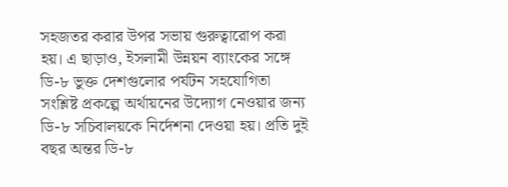সহজতর করার উপর সভায় গুরুত্বারোপ করা হয়। এ ছাড়াও, ইসলামী উন্নয়ন ব্যাংকের সঙ্গে ডি-৮ ভুক্ত দেশগুলোর পর্যটন সহযোগিতা সংশ্লিষ্ট প্রকল্পে অর্থায়নের উদ্যোগ নেওয়ার জন্য ডি-৮ সচিবালয়কে নির্দেশনা দেওয়া হয়। প্রতি দুই বছর অন্তর ডি-৮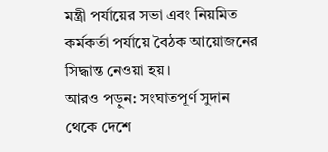মন্ত্রী পর্যায়ের সভা এবং নিয়মিত কর্মকর্তা পর্যায়ে বৈঠক আয়োজনের সিদ্ধান্ত নেওয়া হয়।
আরও পড়ুন: সংঘাতপূর্ণ সুদান থেকে দেশে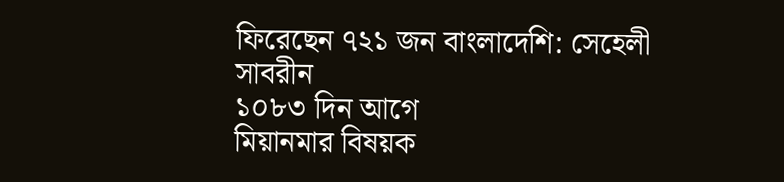ফিরেছেন ৭২১ জন বাংলাদেশি: সেহেলী সাবরীন
১০৮৩ দিন আগে
মিয়ানমার বিষয়ক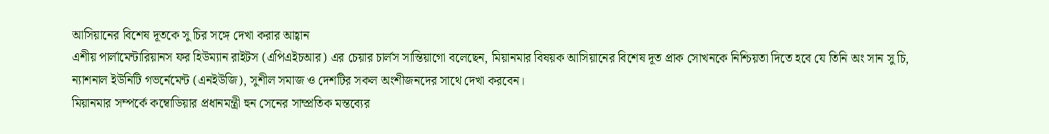আসিয়ানের বিশেষ দূতকে সু চির সঙ্গে দেখা করার আহ্বান
এশীয় পার্লামেন্টারিয়ানস ফর হিউম্যান রাইটস (এপিএইচআর) এর চেয়ার চার্লস সান্তিয়াগো বলেছেন, মিয়ানমার বিষয়ক আসিয়ানের বিশেষ দূত প্রাক সোখনকে নিশ্চিয়তা দিতে হবে যে তিনি অং সান সু চি, ন্যাশনাল ইউনিটি গভর্নেমেন্ট (এনইউজি), সুশীল সমাজ ও দেশটির সকল অংশীজনদের সাথে দেখা করবেন।
মিয়ানমার সম্পর্কে কম্বোডিয়ার প্রধানমন্ত্রী হুন সেনের সাম্প্রতিক মন্তব্যের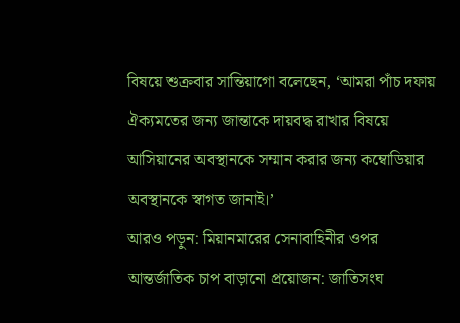বিষয়ে শুক্রবার সান্তিয়াগো বলেছেন, ‘আমরা পাঁচ দফায় ঐক্যমতের জন্য জান্তাকে দায়বদ্ধ রাখার বিষয়ে আসিয়ানের অবস্থানকে সম্মান করার জন্য কম্বোডিয়ার অবস্থানকে স্বাগত জানাই।’
আরও পড়ুন: মিয়ানমারের সেনাবাহিনীর ওপর আন্তর্জাতিক চাপ বাড়ানো প্রয়োজন: জাতিসংঘ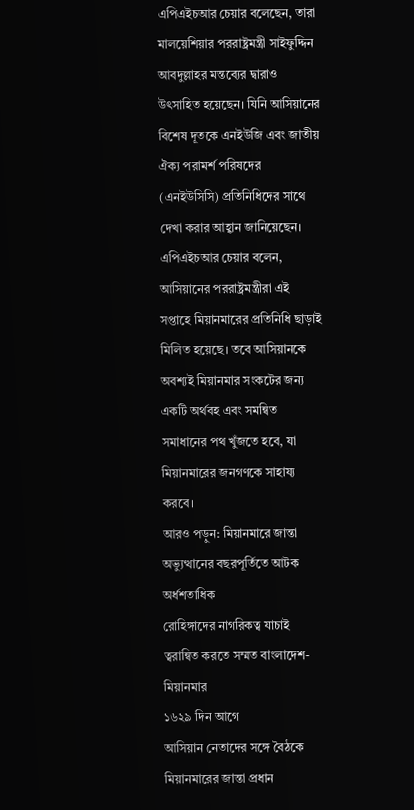এপিএইচআর চেয়ার বলেছেন, তারা মালয়েশিয়ার পররাষ্ট্রমন্ত্রী সাইফুদ্দিন আবদুল্লাহর মন্তব্যের দ্বারাও উৎসাহিত হয়েছেন। যিনি আসিয়ানের বিশেষ দূতকে এনইউজি এবং জাতীয় ঐক্য পরামর্শ পরিষদের (এনইউসিসি) প্রতিনিধিদের সাথে দেখা করার আহ্বান জানিয়েছেন।
এপিএইচআর চেয়ার বলেন, আসিয়ানের পররাষ্ট্রমন্ত্রীরা এই সপ্তাহে মিয়ানমারের প্রতিনিধি ছাড়াই মিলিত হয়েছে। তবে আসিয়ানকে অবশ্যই মিয়ানমার সংকটের জন্য একটি অর্থবহ এবং সমন্বিত সমাধানের পথ খুঁজতে হবে, যা মিয়ানমারের জনগণকে সাহায্য করবে।
আরও পড়ুন: মিয়ানমারে জান্তা অভ্যুত্থানের বছরপূর্তিতে আটক অর্ধশতাধিক
রোহিঙ্গাদের নাগরিকত্ব যাচাই ত্বরান্বিত করতে সম্মত বাংলাদেশ-মিয়ানমার
১৬২৯ দিন আগে
আসিয়ান নেতাদের সঙ্গে বৈঠকে মিয়ানমারের জান্তা প্রধান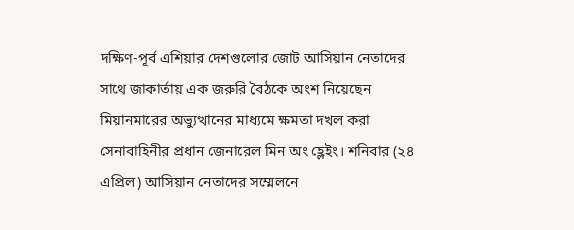দক্ষিণ-পূর্ব এশিয়ার দেশগুলোর জোট আসিয়ান নেতাদের সাথে জাকার্তায় এক জরুরি বৈঠকে অংশ নিয়েছেন মিয়ানমারের অভ্যুত্থানের মাধ্যমে ক্ষমতা দখল করা সেনাবাহিনীর প্রধান জেনারেল মিন অং হ্লেইং। শনিবার (২৪ এপ্রিল) আসিয়ান নেতাদের সম্মেলনে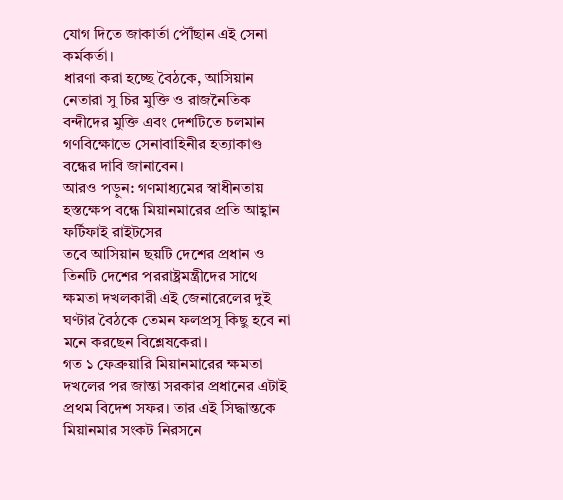যোগ দিতে জাকার্তা পৌঁছান এই সেনা কর্মকর্তা।
ধারণা করা হচ্ছে বৈঠকে, আসিয়ান নেতারা সু চির মুক্তি ও রাজনৈতিক বন্দীদের মুক্তি এবং দেশটিতে চলমান গণবিক্ষোভে সেনাবাহিনীর হত্যাকাণ্ড বন্ধের দাবি জানাবেন।
আরও পড়ুন: গণমাধ্যমের স্বাধীনতায় হস্তক্ষেপ বন্ধে মিয়ানমারের প্রতি আহ্বান ফর্টিফাই রাইটসের
তবে আসিয়ান ছয়টি দেশের প্রধান ও তিনটি দেশের পররাষ্ট্রমন্ত্রীদের সাথে ক্ষমতা দখলকারী এই জেনারেলের দুই ঘণ্টার বৈঠকে তেমন ফলপ্রসূ কিছু হবে না মনে করছেন বিশ্লেষকেরা।
গত ১ ফেব্রুয়ারি মিয়ানমারের ক্ষমতা দখলের পর জান্তা সরকার প্রধানের এটাই প্রথম বিদেশ সফর। তার এই সিদ্ধান্তকে মিয়ানমার সংকট নিরসনে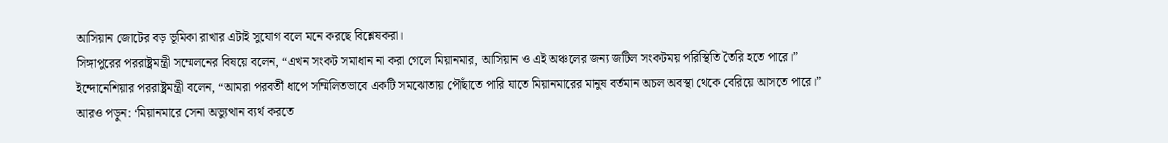আসিয়ান জোটের বড় ভূমিকা রাখার এটাই সুযোগ বলে মনে করছে বিশ্লেষকরা।
সিঙ্গাপুরের পররাষ্ট্রমন্ত্রী সম্মেলনের বিষয়ে বলেন, “এখন সংকট সমাধান না করা গেলে মিয়ানমার, আসিয়ান ও এই অঞ্চলের জন্য জটিল সংকটময় পরিস্থিতি তৈরি হতে পারে।”
ইন্দোনেশিয়ার পররাষ্ট্রমন্ত্রী বলেন, “আমরা পরবর্তী ধাপে সম্মিলিতভাবে একটি সমঝোতায় পৌঁছাতে পারি যাতে মিয়ানমারের মানুষ বর্তমান অচল অবস্থা থেকে বেরিয়ে আসতে পারে।”
আরও পড়ুন: ‘মিয়ানমারে সেনা অভ্যুত্থান ব্যর্থ করতে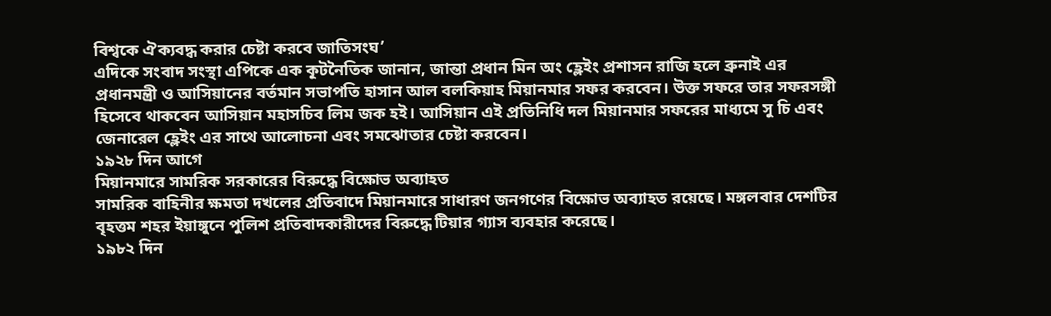বিশ্বকে ঐক্যবদ্ধ করার চেষ্টা করবে জাতিসংঘ’
এদিকে সংবাদ সংস্থা এপিকে এক কূটনৈতিক জানান, জান্তা প্রধান মিন অং হ্লেইং প্রশাসন রাজি হলে ব্রুনাই এর প্রধানমন্ত্রী ও আসিয়ানের বর্তমান সভাপতি হাসান আল বলকিয়াহ মিয়ানমার সফর করবেন। উক্ত সফরে তার সফরসঙ্গী হিসেবে থাকবেন আসিয়ান মহাসচিব লিম জক হই। আসিয়ান এই প্রতিনিধি দল মিয়ানমার সফরের মাধ্যমে সু চি এবং জেনারেল হ্লেইং এর সাথে আলোচনা এবং সমঝোতার চেষ্টা করবেন।
১৯২৮ দিন আগে
মিয়ানমারে সামরিক সরকারের বিরুদ্ধে বিক্ষোভ অব্যাহত
সামরিক বাহিনীর ক্ষমতা দখলের প্রতিবাদে মিয়ানমারে সাধারণ জনগণের বিক্ষোভ অব্যাহত রয়েছে। মঙ্গলবার দেশটির বৃহত্তম শহর ইয়াঙ্গুনে পুলিশ প্রতিবাদকারীদের বিরুদ্ধে টিয়ার গ্যাস ব্যবহার করেছে।
১৯৮২ দিন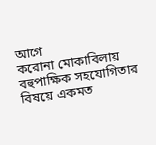আগে
করোনা মোকাবিলায় বহুপাক্ষিক সহযোগিতার বিষয়ে একমত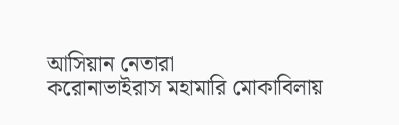আসিয়ান নেতারা
করোনাভাইরাস মহামারি মোকাবিলায়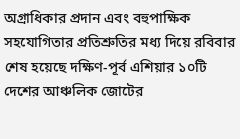অগ্রাধিকার প্রদান এবং বহুপাক্ষিক সহযোগিতার প্রতিশ্রুতির মধ্য দিয়ে রবিবার শেষ হয়েছে দক্ষিণ-পূর্ব এশিয়ার ১০টি দেশের আঞ্চলিক জোটের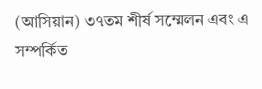(আসিয়ান) ৩৭তম শীর্ষ সম্মেলন এবং এ সম্পর্কিত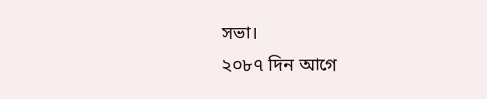সভা।
২০৮৭ দিন আগে